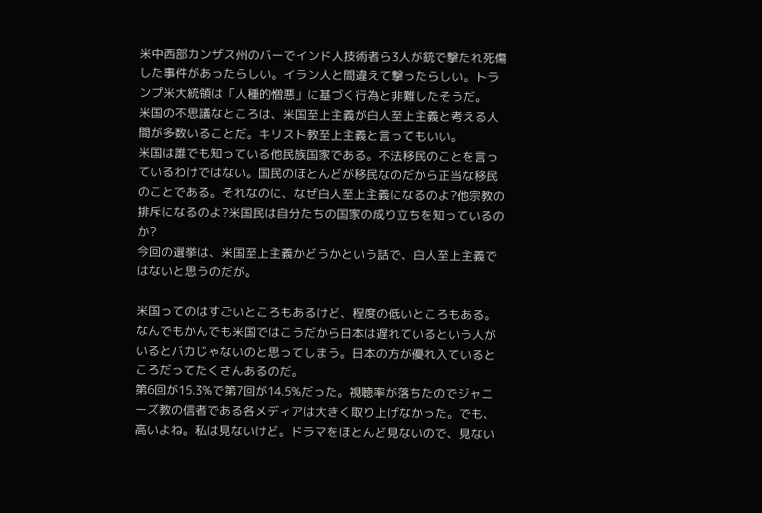米中西部カンザス州のバーでインド人技術者ら3人が銃で撃たれ死傷した事件があったらしい。イラン人と間違えて撃ったらしい。トランプ米大統領は「人種的憎悪」に基づく行為と非難したそうだ。
米国の不思議なところは、米国至上主義が白人至上主義と考える人間が多数いることだ。キリスト教至上主義と言ってもいい。
米国は誰でも知っている他民族国家である。不法移民のことを言っているわけではない。国民のほとんどが移民なのだから正当な移民のことである。それなのに、なぜ白人至上主義になるのよ?他宗教の排斥になるのよ?米国民は自分たちの国家の成り立ちを知っているのか?
今回の選挙は、米国至上主義かどうかという話で、白人至上主義ではないと思うのだが。

米国ってのはすごいところもあるけど、程度の低いところもある。なんでもかんでも米国ではこうだから日本は遅れているという人がいるとバカじゃないのと思ってしまう。日本の方が優れ入ているところだってたくさんあるのだ。
第6回が15.3%で第7回が14.5%だった。視聴率が落ちたのでジャニーズ教の信者である各メディアは大きく取り上げなかった。でも、高いよね。私は見ないけど。ドラマをほとんど見ないので、見ない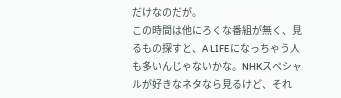だけなのだが。
この時間は他にろくな番組が無く、見るもの探すと、A LIFEになっちゃう人も多いんじゃないかな。NHKスペシャルが好きなネタなら見るけど、それ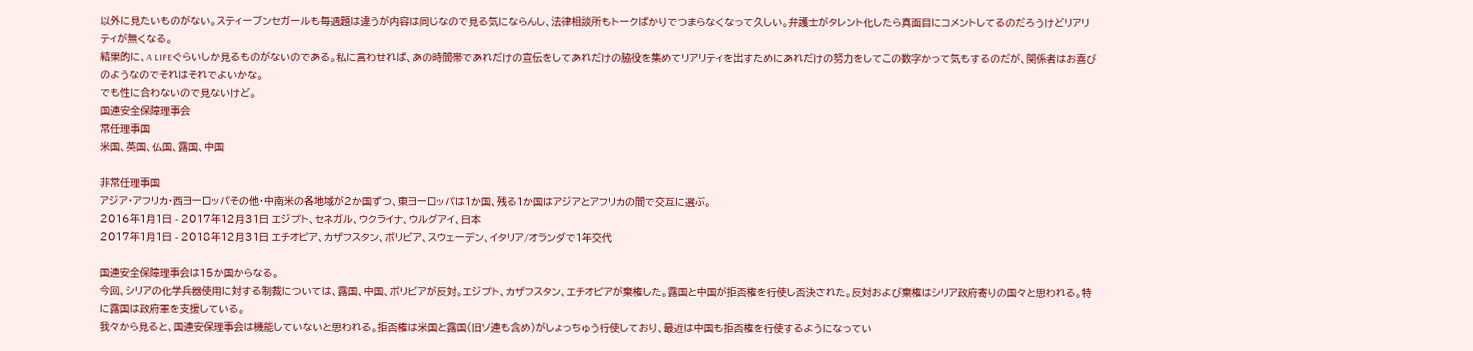以外に見たいものがない。スティーブンセガールも毎週題は違うが内容は同じなので見る気にならんし、法律相談所もトークばかりでつまらなくなって久しい。弁護士がタレント化したら真面目にコメントしてるのだろうけどリアリティが無くなる。
結果的に、A LIFEぐらいしか見るものがないのである。私に言わせれば、あの時間帯であれだけの宣伝をしてあれだけの脇役を集めてリアリティを出すためにあれだけの努力をしてこの数字かって気もするのだが、関係者はお喜びのようなのでそれはそれでよいかな。
でも性に合わないので見ないけど。
国連安全保障理事会
常任理事国
米国、英国、仏国、露国、中国

非常任理事国
アジア・アフリカ・西ヨーロッパその他・中南米の各地域が2か国ずつ、東ヨーロッパは1か国、残る1か国はアジアとアフリカの間で交互に選ぶ。
2016年1月1日 - 2017年12月31日 エジプト、セネガル、ウクライナ、ウルグアイ、日本
2017年1月1日 - 2018年12月31日 エチオピア、カザフスタン、ボリビア、スウェーデン、イタリア/オランダで1年交代

国連安全保障理事会は15か国からなる。
今回、シリアの化学兵器使用に対する制裁については、露国、中国、ボリビアが反対。エジプト、カザフスタン、エチオピアが棄権した。露国と中国が拒否権を行使し否決された。反対および棄権はシリア政府寄りの国々と思われる。特に露国は政府軍を支援している。
我々から見ると、国連安保理事会は機能していないと思われる。拒否権は米国と露国(旧ソ連も含め)がしょっちゅう行使しており、最近は中国も拒否権を行使するようになってい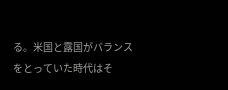る。米国と露国がバランスをとっていた時代はそ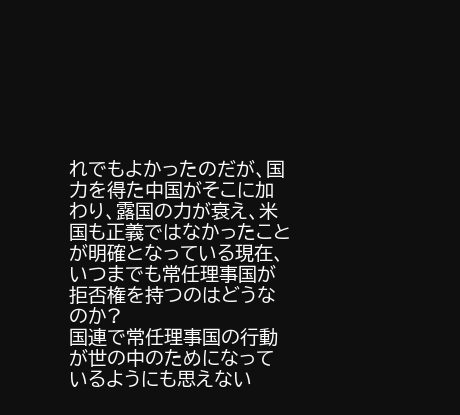れでもよかったのだが、国力を得た中国がそこに加わり、露国の力が衰え、米国も正義ではなかったことが明確となっている現在、いつまでも常任理事国が拒否権を持つのはどうなのか?
国連で常任理事国の行動が世の中のためになっているようにも思えない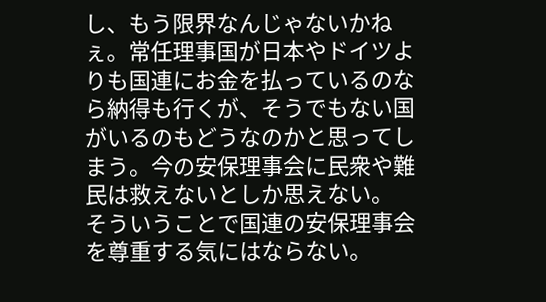し、もう限界なんじゃないかねぇ。常任理事国が日本やドイツよりも国連にお金を払っているのなら納得も行くが、そうでもない国がいるのもどうなのかと思ってしまう。今の安保理事会に民衆や難民は救えないとしか思えない。
そういうことで国連の安保理事会を尊重する気にはならない。